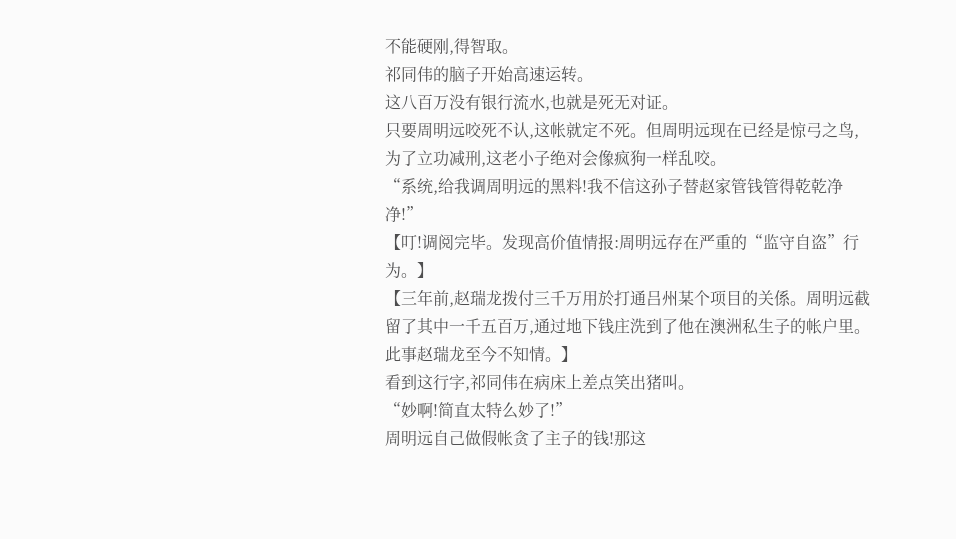不能硬刚,得智取。
祁同伟的脑子开始高速运转。
这八百万没有银行流水,也就是死无对证。
只要周明远咬死不认,这帐就定不死。但周明远现在已经是惊弓之鸟,为了立功减刑,这老小子绝对会像疯狗一样乱咬。
“系统,给我调周明远的黑料!我不信这孙子替赵家管钱管得乾乾净净!”
【叮!调阅完毕。发现高价值情报:周明远存在严重的“监守自盗”行为。】
【三年前,赵瑞龙拨付三千万用於打通吕州某个项目的关係。周明远截留了其中一千五百万,通过地下钱庄洗到了他在澳洲私生子的帐户里。此事赵瑞龙至今不知情。】
看到这行字,祁同伟在病床上差点笑出猪叫。
“妙啊!简直太特么妙了!”
周明远自己做假帐贪了主子的钱!那这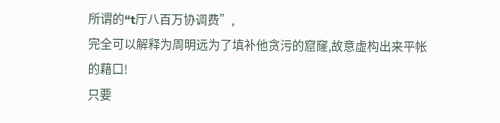所谓的“t厅八百万协调费”,
完全可以解释为周明远为了填补他贪污的窟窿,故意虚构出来平帐的藉口!
只要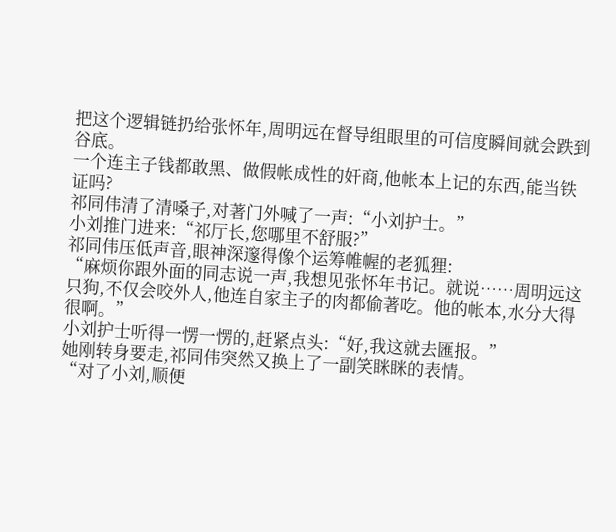把这个逻辑链扔给张怀年,周明远在督导组眼里的可信度瞬间就会跌到谷底。
一个连主子钱都敢黑、做假帐成性的奸商,他帐本上记的东西,能当铁证吗?
祁同伟清了清嗓子,对著门外喊了一声:“小刘护士。”
小刘推门进来:“祁厅长,您哪里不舒服?”
祁同伟压低声音,眼神深邃得像个运筹帷幄的老狐狸:
“麻烦你跟外面的同志说一声,我想见张怀年书记。就说……周明远这只狗,不仅会咬外人,他连自家主子的肉都偷著吃。他的帐本,水分大得很啊。”
小刘护士听得一愣一愣的,赶紧点头:“好,我这就去匯报。”
她刚转身要走,祁同伟突然又换上了一副笑眯眯的表情。
“对了小刘,顺便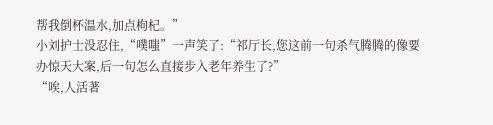帮我倒杯温水,加点枸杞。”
小刘护士没忍住,“噗嗤”一声笑了:“祁厅长,您这前一句杀气腾腾的像要办惊天大案,后一句怎么直接步入老年养生了?”
“唉,人活著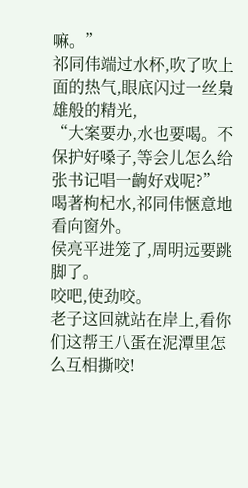嘛。”
祁同伟端过水杯,吹了吹上面的热气,眼底闪过一丝梟雄般的精光,
“大案要办,水也要喝。不保护好嗓子,等会儿怎么给张书记唱一齣好戏呢?”
喝著枸杞水,祁同伟愜意地看向窗外。
侯亮平进笼了,周明远要跳脚了。
咬吧,使劲咬。
老子这回就站在岸上,看你们这帮王八蛋在泥潭里怎么互相撕咬!